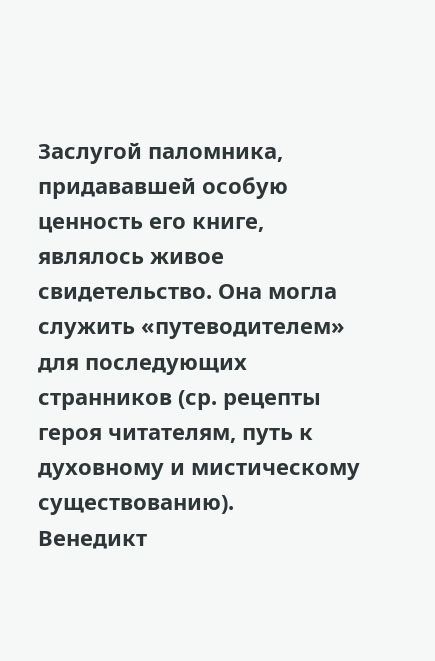Заслугой паломника, придававшей особую ценность его книге, являлось живое свидетельство. Она могла служить «путеводителем» для последующих странников (ср. рецепты героя читателям, путь к духовному и мистическому существованию).
Венедикт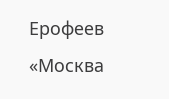Ерофеев «Москва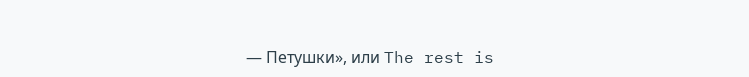— Петушки», или The rest is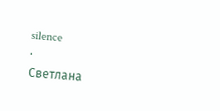silence
·
Светлана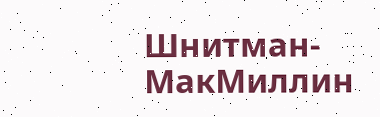Шнитман-МакМиллин